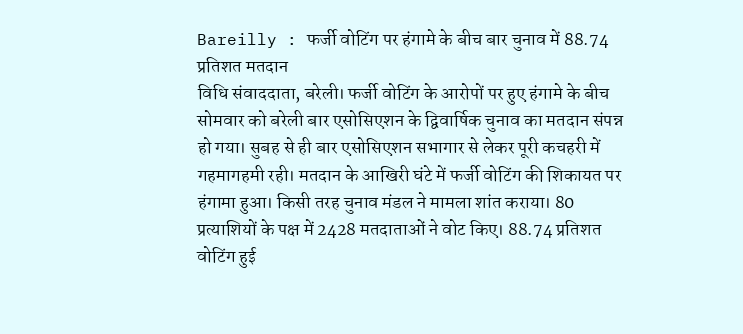Bareilly : फर्जी वोटिंग पर हंगामे के बीच बार चुनाव में 88.74 प्रतिशत मतदान
विधि संवाददाता, बरेली। फर्जी वोटिंग के आरोपों पर हुए हंगामे के बीच सोमवार को बरेली बार एसोसिएशन के द्विवार्षिक चुनाव का मतदान संपन्न हो गया। सुबह से ही बार एसोसिएशन सभागार से लेकर पूरी कचहरी में गहमागहमी रही। मतदान के आखिरी घंटे में फर्जी वोटिंग की शिकायत पर हंगामा हुआ। किसी तरह चुनाव मंडल ने मामला शांत कराया। 80 प्रत्याशियों के पक्ष में 2428 मतदाताओं ने वोट किए। 88.74 प्रतिशत वोटिंग हुई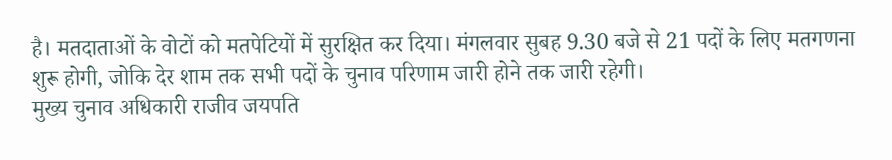है। मतदाताओं के वोटों को मतपेटियों में सुरक्षित कर दिया। मंगलवार सुबह 9.30 बजे से 21 पदों के लिए मतगणना शुरू होगी, जोकि देर शाम तक सभी पदों के चुनाव परिणाम जारी होने तक जारी रहेगी।
मुख्य चुनाव अधिकारी राजीव जयपति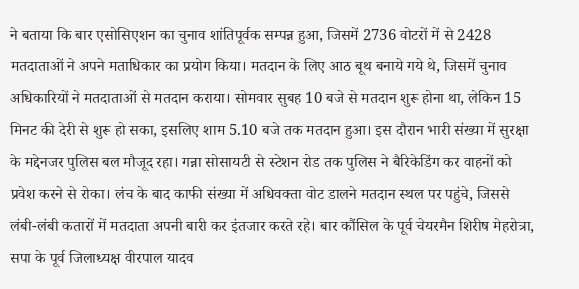ने बताया कि बार एसोसिएशन का चुनाव शांतिपूर्वक सम्पन्न हुआ, जिसमें 2736 वोटरों में से 2428 मतदाताओं ने अपने मताधिकार का प्रयोग किया। मतदान के लिए आठ बूथ बनाये गये थे, जिसमें चुनाव अधिकारियों ने मतदाताओं से मतदान कराया। सोमवार सुबह 10 बजे से मतदान शुरू होना था, लेकिन 15 मिनट की देरी से शुरू हो सका, इसलिए शाम 5.10 बजे तक मतदान हुआ। इस दौरान भारी संख्या में सुरक्षा के मद्देनजर पुलिस बल मौजूद रहा। गन्ना सोसायटी से स्टेशन रोड तक पुलिस ने बैरिकेडिंग कर वाहनों को प्रवेश करने से रोका। लंच के बाद काफी संख्या में अधिवक्ता वोट डालने मतदान स्थल पर पहुंचे, जिससे लंबी-लंबी कतारों में मतदाता अपनी बारी कर इंतजार करते रहे। बार कौंसिल के पूर्व चेयरमैन शिरीष मेहरोत्रा, सपा के पूर्व जिलाध्यक्ष वीरपाल यादव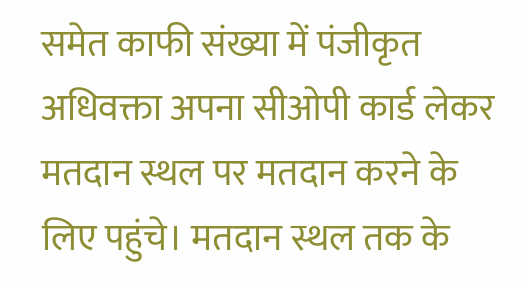समेत काफी संख्या में पंजीकृत अधिवक्ता अपना सीओपी कार्ड लेकर मतदान स्थल पर मतदान करने के लिए पहुंचे। मतदान स्थल तक के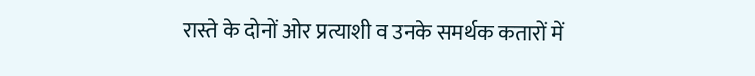रास्ते के दोनों ओर प्रत्याशी व उनके समर्थक कतारों में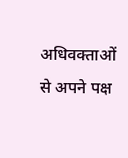अधिवक्ताओं से अपने पक्ष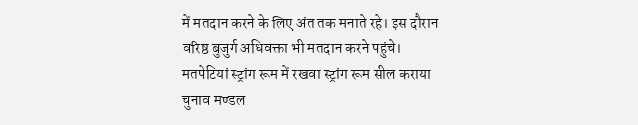में मतदान करने के लिए अंत तक मनाते रहे। इस दौरान वरिष्ठ बुजुर्ग अधिवक्ता भी मतदान करने पहुंचे।
मतपेटियां स्ट्रांग रूम में रखवा स्ट्रांग रूम सील कराया
चुनाव मण्डल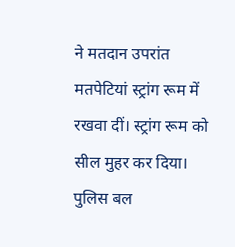ने मतदान उपरांत मतपेटियां स्ट्रांग रूम में रखवा दीं। स्ट्रांग रूम को सील मुहर कर दिया। पुलिस बल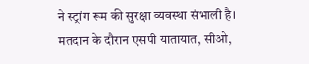ने स्ट्रांग रूम की सुरक्षा व्यवस्था संभाली है। मतदान के दौरान एसपी यातायात, सीओ,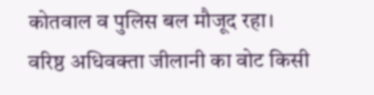कोतवाल व पुलिस बल मौजूद रहा।
वरिष्ठ अधिवक्ता जीलानी का वोट किसी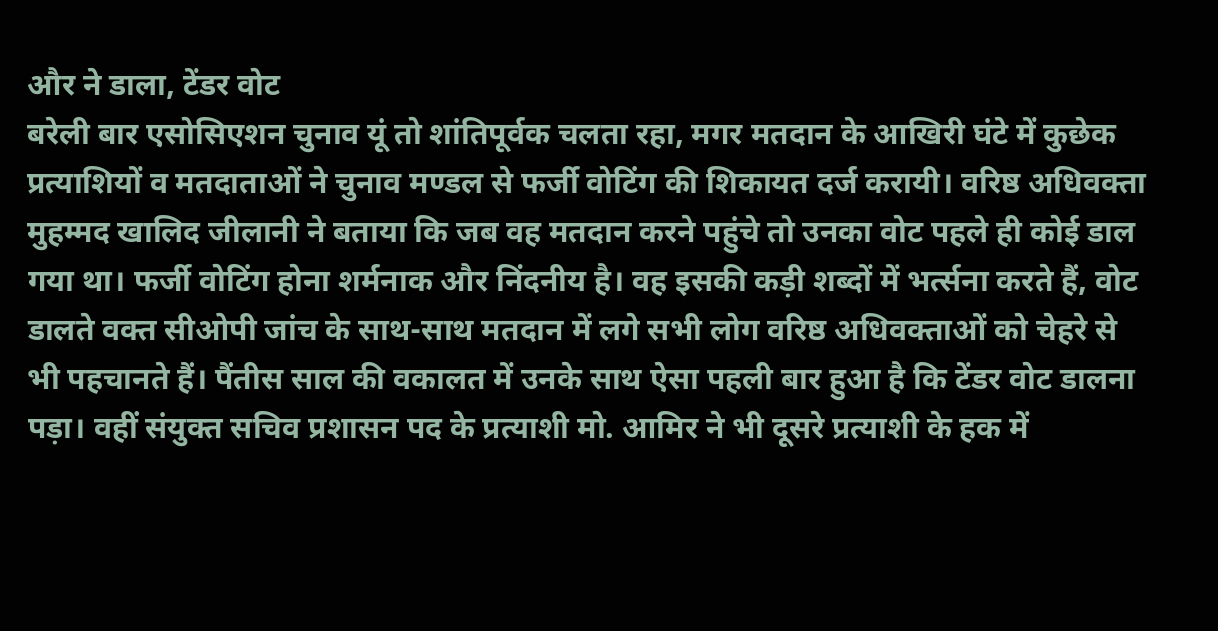और ने डाला, टेंडर वोट
बरेली बार एसोसिएशन चुनाव यूं तो शांतिपूर्वक चलता रहा, मगर मतदान के आखिरी घंटे में कुछेक प्रत्याशियों व मतदाताओं ने चुनाव मण्डल से फर्जी वोटिंग की शिकायत दर्ज करायी। वरिष्ठ अधिवक्ता मुहम्मद खालिद जीलानी ने बताया कि जब वह मतदान करने पहुंचे तो उनका वोट पहले ही कोई डाल गया था। फर्जी वोटिंग होना शर्मनाक और निंदनीय है। वह इसकी कड़ी शब्दों में भर्त्सना करते हैं, वोट डालते वक्त सीओपी जांच के साथ-साथ मतदान में लगे सभी लोग वरिष्ठ अधिवक्ताओं को चेहरे से भी पहचानते हैं। पैंतीस साल की वकालत में उनके साथ ऐसा पहली बार हुआ है कि टेंडर वोट डालना पड़ा। वहीं संयुक्त सचिव प्रशासन पद के प्रत्याशी मो. आमिर ने भी दूसरे प्रत्याशी के हक में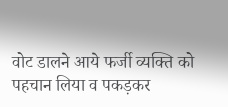वोट डालने आये फर्जी व्यक्ति को पहचान लिया व पकड़कर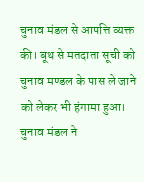चुनाव मंडल से आपत्ति व्यक्त की। बूथ से मतदाता सूची को चुनाव मण्डल के पास ले जाने को लेकर भी हंगामा हुआ। चुनाव मंडल ने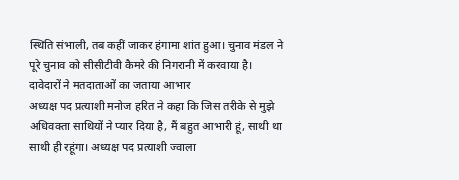स्थिति संभाली, तब कहीं जाकर हंगामा शांत हुआ। चुनाव मंडल ने पूरे चुनाव को सीसीटीवी कैमरे की निगरानी में करवाया है।
दावेदारों ने मतदाताओं का जताया आभार
अध्यक्ष पद प्रत्याशी मनोज हरित ने कहा कि जिस तरीके से मुझे अधिवक्ता साथियों ने प्यार दिया है, मैं बहुत आभारी हूं, साथी था साथी ही रहूंगा। अध्यक्ष पद प्रत्याशी ज्वाला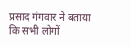प्रसाद गंगवार ने बताया कि सभी लोगों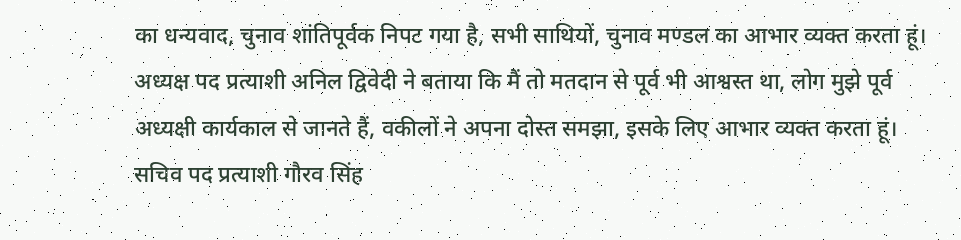का धन्यवाद, चुनाव शांतिपूर्वक निपट गया है, सभी साथियों, चुनाव मण्डल का आभार व्यक्त करता हूं। अध्यक्ष पद प्रत्याशी अनिल द्विवेदी ने बताया कि मैं तो मतदान से पूर्व भी आश्वस्त था, लोग मुझे पूर्व अध्यक्षी कार्यकाल से जानते हैं, वकीलों ने अपना दोस्त समझा, इसके लिए आभार व्यक्त करता हूं। सचिव पद प्रत्याशी गौरव सिंह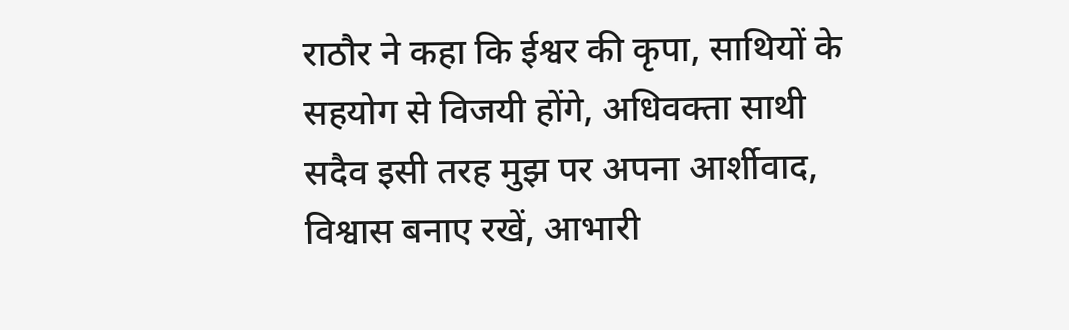राठौर ने कहा कि ईश्वर की कृपा, साथियों के सहयोग से विजयी होंगे, अधिवक्ता साथी सदैव इसी तरह मुझ पर अपना आर्शीवाद, विश्वास बनाए रखें, आभारी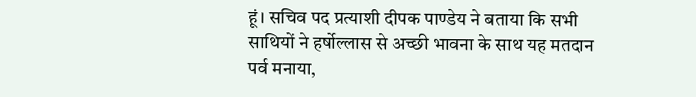हूं। सचिव पद प्रत्याशी दीपक पाण्डेय ने बताया कि सभी साथियों ने हर्षोल्लास से अच्छी भावना के साथ यह मतदान पर्व मनाया,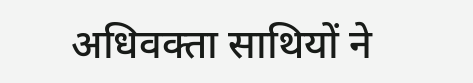अधिवक्ता साथियों ने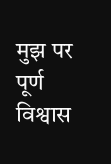मुझ पर पूर्ण विश्वास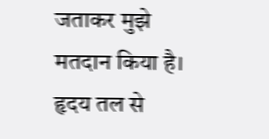जताकर मुझे मतदान किया है। हृदय तल से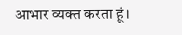आभार व्यक्त करता हूं।